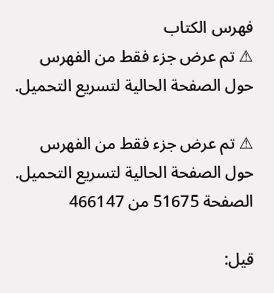فهرس الكتاب
⚠ تم عرض جزء فقط من الفهرس حول الصفحة الحالية لتسريع التحميل.

⚠ تم عرض جزء فقط من الفهرس حول الصفحة الحالية لتسريع التحميل.
الصفحة 51675 من 466147

قيل: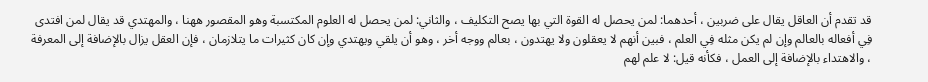قد تقدم أن العاقل يقال على ضربين ، أحدهما: لمن يحصل له القوة التي بها يصح التكليف ، والثاني: لمن يحصل له العلوم المكتسبة وهو المقصور ههنا ، والمهتدي قد يقال لمن افتدى فِي أفعاله بالعالم وإن لم يكن مثله فِي العلم ، فبين أنهم لا يعقلون ولا يهتدون ، بعالم ووجه أخر ، وهو أن يلقي ويهتدي وإن كان كثيرات ما يتلازمان ، فإن العقل يزال بالإضافة إلى المعرفة ، والاهتداء بالإضافة إلى العمل ، فكأنه قيل: لا علم لهم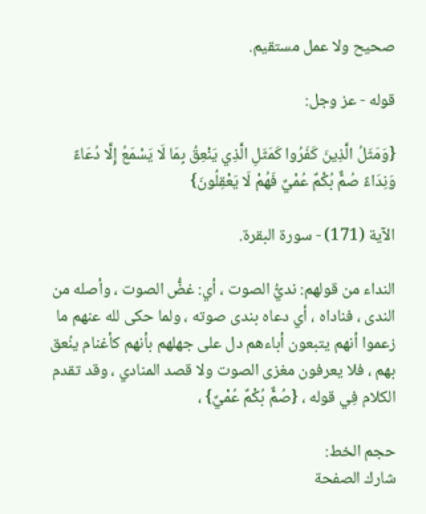صحيح ولا عمل مستقيم.

قوله - عز وجل:

{وَمَثَلُ الَّذِينَ كَفَرُوا كَمَثَلِ الَّذِي يَنْعِقُ بِمَا لَا يَسْمَعُ إِلَّا دُعَاءً وَنِدَاءً صُمٌّ بُكْمٌ عُمْيٌ فَهُمْ لَا يَعْقِلُونَ}

الآية (171) - سورة البقرة.

النداء من قولهم: نديُّ الصوت ، أي: غضُّ الصوت ، وأصله من الندى ، فناداه ، أي دعاه بندى صوته ، ولما حكى لله عنهم ما زعموا أنهم يتبعون أباءهم دل على جهلهم بأنهم كأغنام ينُعق بهم ، فلا يعرفون مغزى الصوت ولا قصد المنادي ، وقد تقدم الكلام فِي قوله ، {صُمٌّ بُكْمٌ عُمْيٌ} ،

حجم الخط:
شارك الصفحة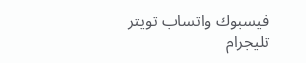فيسبوك واتساب تويتر تليجرام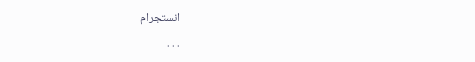انستجرام
. . .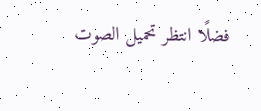فضلًا انتظر تحميل الصوت